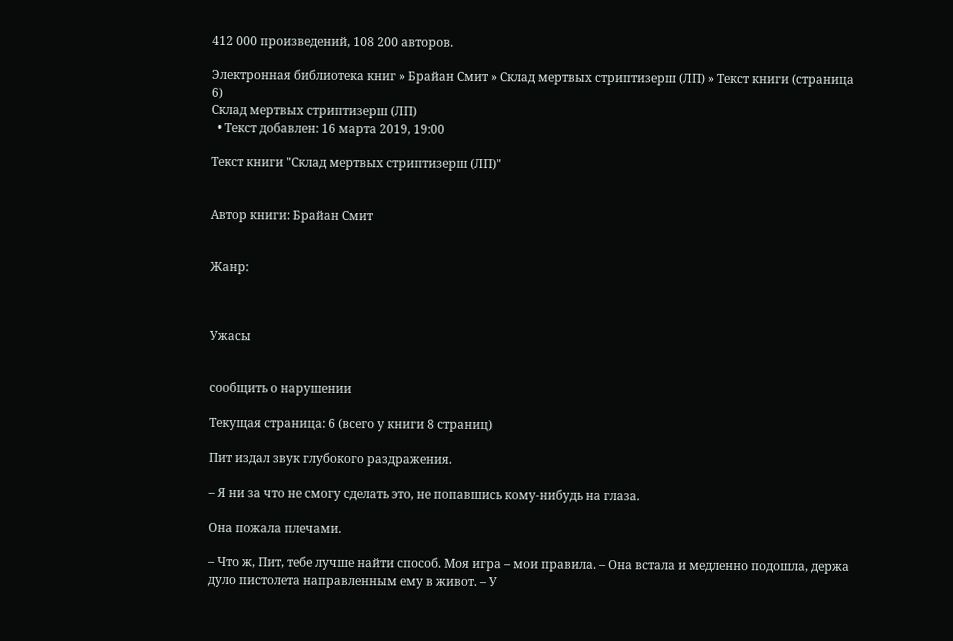412 000 произведений, 108 200 авторов.

Электронная библиотека книг » Брайан Смит » Склад мертвых стриптизерш (ЛП) » Текст книги (страница 6)
Склад мертвых стриптизерш (ЛП)
  • Текст добавлен: 16 марта 2019, 19:00

Текст книги "Склад мертвых стриптизерш (ЛП)"


Автор книги: Брайан Смит


Жанр:



Ужасы


сообщить о нарушении

Текущая страница: 6 (всего у книги 8 страниц)

Пит издал звук глубокого раздражения.

– Я ни за что не смогу сделать это, не попавшись кому-нибудь на глаза.

Она пожала плечами.

– Что ж, Пит, тебе лучше найти способ. Моя игра – мои правила. – Она встала и медленно подошла, держа дуло пистолета направленным ему в живот. – У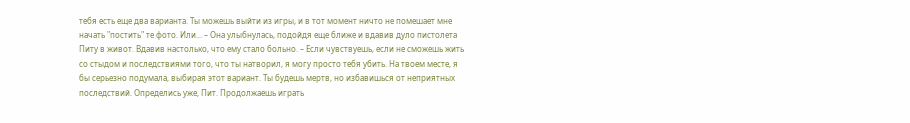тебя есть еще два варианта. Ты можешь выйти из игры, и в тот момент ничто не помешает мне начать "постить" те фото. Или... – Она улыбнулась, подойдя еще ближе и вдавив дуло пистолета Питу в живот. Вдавив настолько, что ему стало больно. – Если чувствуешь, если не сможешь жить со стыдом и последствиями того, что ты натворил, я могу просто тебя убить. На твоем месте, я бы серьезно подумала, выбирая этот вариант. Ты будешь мертв, но избавишься от неприятных последствий. Определись уже, Пит. Продолжаешь играть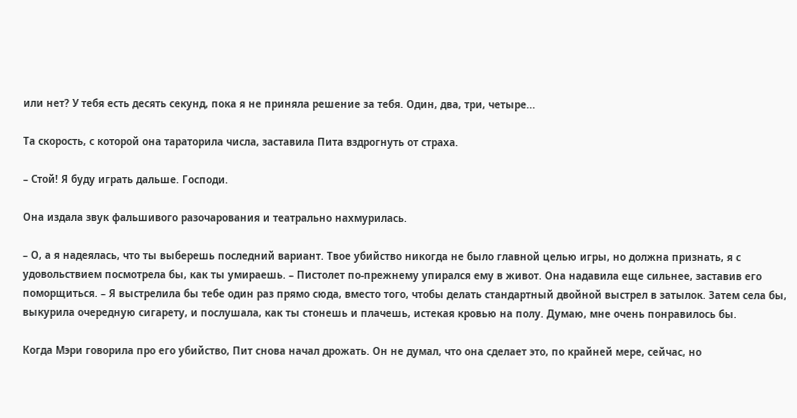или нет? У тебя есть десять секунд, пока я не приняла решение за тебя. Один, два, три, четыре...

Та скорость, с которой она тараторила числа, заставила Пита вздрогнуть от страха.

– Стой! Я буду играть дальше. Господи.

Она издала звук фальшивого разочарования и театрально нахмурилась.

– О, а я надеялась, что ты выберешь последний вариант. Твое убийство никогда не было главной целью игры, но должна признать, я с удовольствием посмотрела бы, как ты умираешь. – Пистолет по-прежнему упирался ему в живот. Она надавила еще сильнее, заставив его поморщиться. – Я выстрелила бы тебе один раз прямо сюда, вместо того, чтобы делать стандартный двойной выстрел в затылок. Затем села бы, выкурила очередную сигарету, и послушала, как ты стонешь и плачешь, истекая кровью на полу. Думаю, мне очень понравилось бы.

Когда Мэри говорила про его убийство, Пит снова начал дрожать. Он не думал, что она сделает это, по крайней мере, сейчас, но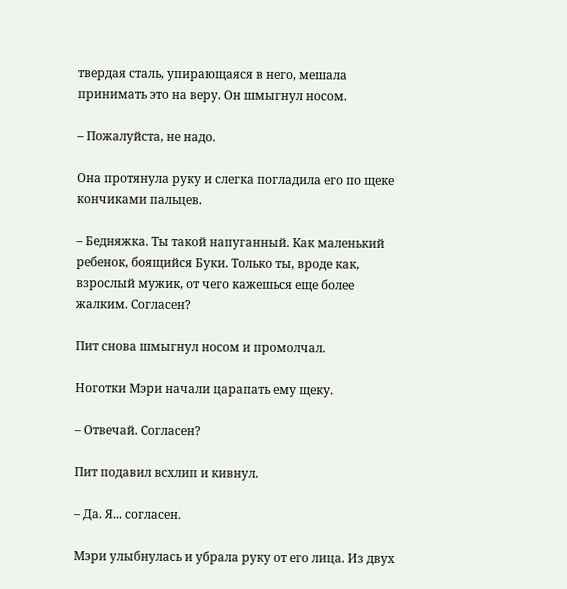твердая сталь, упирающаяся в него, мешала принимать это на веру. Он шмыгнул носом.

– Пожалуйста, не надо.

Она протянула руку и слегка погладила его по щеке кончиками пальцев.

– Бедняжка. Ты такой напуганный. Как маленький ребенок, боящийся Буки. Только ты, вроде как, взрослый мужик, от чего кажешься еще более жалким. Согласен?

Пит снова шмыгнул носом и промолчал.

Ноготки Мэри начали царапать ему щеку.

– Отвечай. Согласен?

Пит подавил всхлип и кивнул.

– Да. Я... согласен.

Мэри улыбнулась и убрала руку от его лица. Из двух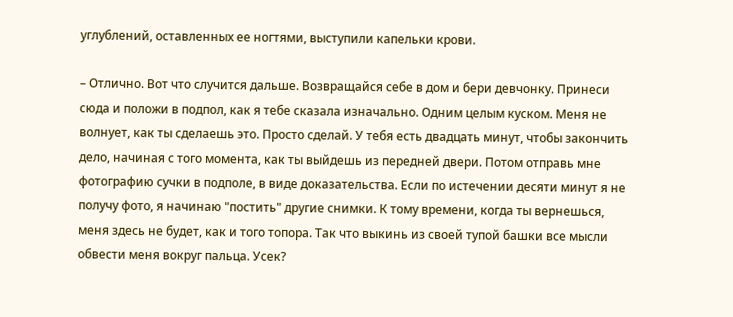углублений, оставленных ее ногтями, выступили капельки крови.

– Отлично. Вот что случится дальше. Возвращайся себе в дом и бери девчонку. Принеси сюда и положи в подпол, как я тебе сказала изначально. Одним целым куском. Меня не волнует, как ты сделаешь это. Просто сделай. У тебя есть двадцать минут, чтобы закончить дело, начиная с того момента, как ты выйдешь из передней двери. Потом отправь мне фотографию сучки в подполе, в виде доказательства. Если по истечении десяти минут я не получу фото, я начинаю "постить" другие снимки. К тому времени, когда ты вернешься, меня здесь не будет, как и того топора. Так что выкинь из своей тупой башки все мысли обвести меня вокруг пальца. Усек?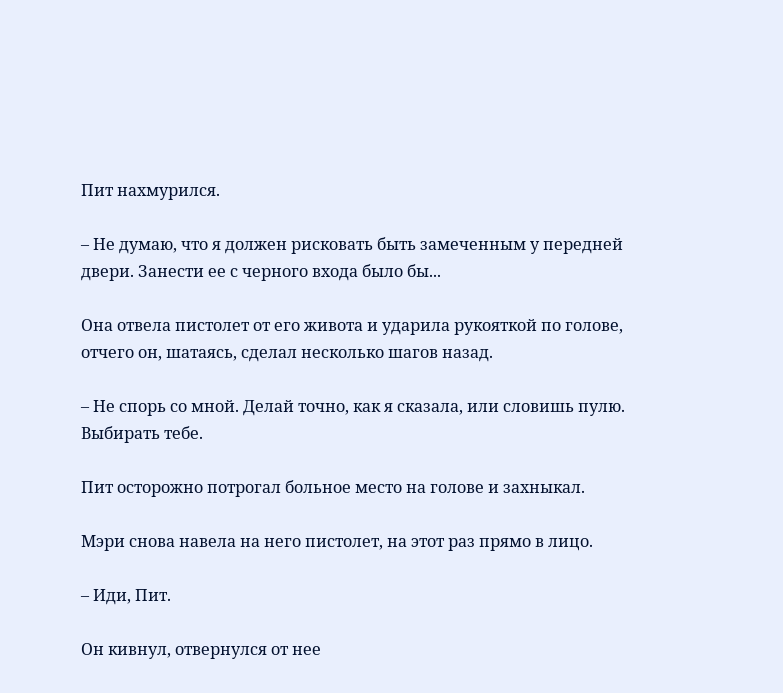Пит нахмурился.

– Не думаю, что я должен рисковать быть замеченным у передней двери. Занести ее с черного входа было бы...

Она отвела пистолет от его живота и ударила рукояткой по голове, отчего он, шатаясь, сделал несколько шагов назад.

– Не спорь со мной. Делай точно, как я сказала, или словишь пулю. Выбирать тебе.

Пит осторожно потрогал больное место на голове и захныкал.

Мэри снова навела на него пистолет, на этот раз прямо в лицо.

– Иди, Пит.

Он кивнул, отвернулся от нее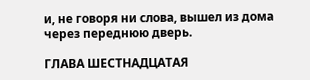и, не говоря ни слова, вышел из дома через переднюю дверь.

ГЛАВА ШЕСТНАДЦАТАЯ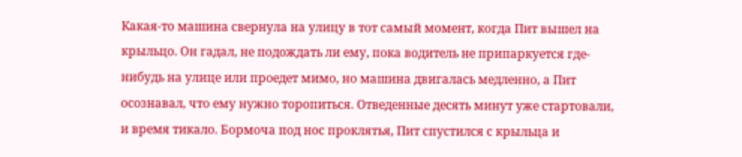Какая-то машина свернула на улицу в тот самый момент, когда Пит вышел на крыльцо. Он гадал, не подождать ли ему, пока водитель не припаркуется где-нибудь на улице или проедет мимо, но машина двигалась медленно, а Пит осознавал, что ему нужно торопиться. Отведенные десять минут уже стартовали, и время тикало. Бормоча под нос проклятья, Пит спустился с крыльца и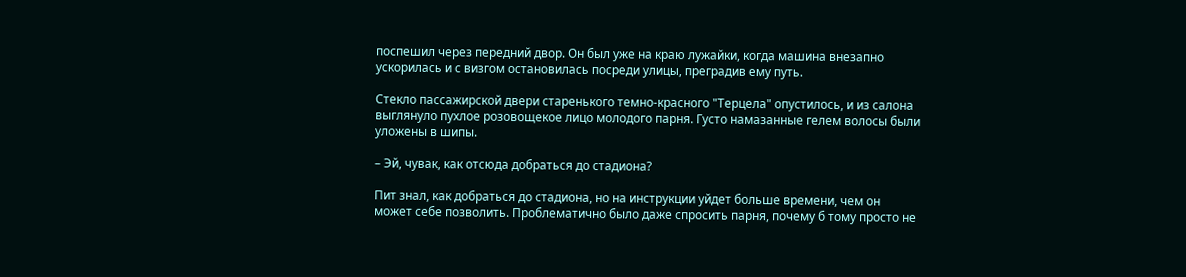поспешил через передний двор. Он был уже на краю лужайки, когда машина внезапно ускорилась и с визгом остановилась посреди улицы, преградив ему путь.

Стекло пассажирской двери старенького темно-красного "Терцела" опустилось, и из салона выглянуло пухлое розовощекое лицо молодого парня. Густо намазанные гелем волосы были уложены в шипы.

– Эй, чувак, как отсюда добраться до стадиона?

Пит знал, как добраться до стадиона, но на инструкции уйдет больше времени, чем он может себе позволить. Проблематично было даже спросить парня, почему б тому просто не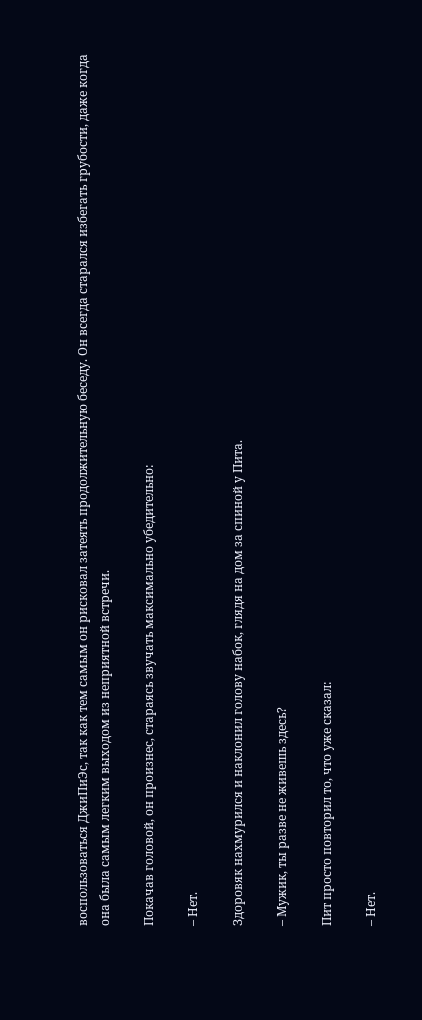воспользоваться ДжиПиЭс, так как тем самым он рисковал затеять продолжительную беседу. Он всегда старался избегать грубости, даже когда она была самым легким выходом из неприятной встречи.

Покачав головой, он произнес, стараясь звучать максимально убедительно:

– Нет.

Здоровяк нахмурился и наклонил голову набок, глядя на дом за спиной у Пита.

– Мужик, ты разве не живешь здесь?

Пит просто повторил то, что уже сказал:

– Нет.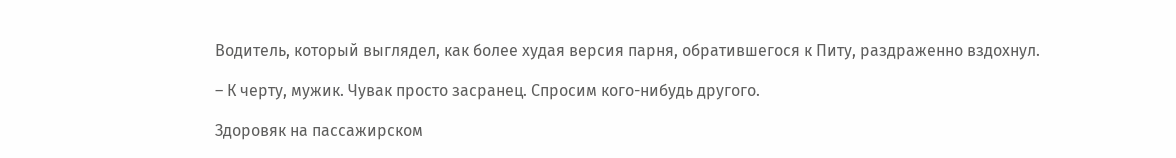Водитель, который выглядел, как более худая версия парня, обратившегося к Питу, раздраженно вздохнул.

– К черту, мужик. Чувак просто засранец. Спросим кого-нибудь другого.

Здоровяк на пассажирском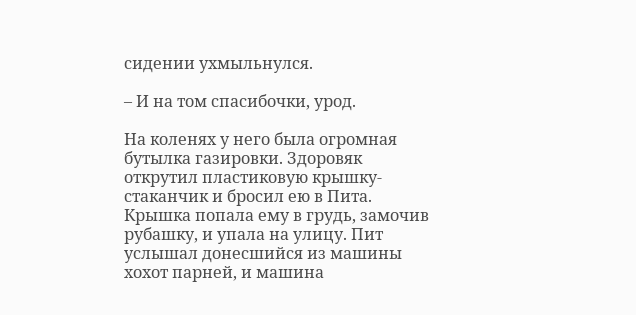сидении ухмыльнулся.

– И на том спасибочки, урод.

На коленях у него была огромная бутылка газировки. Здоровяк открутил пластиковую крышку-стаканчик и бросил ею в Пита. Крышка попала ему в грудь, замочив рубашку, и упала на улицу. Пит услышал донесшийся из машины хохот парней, и машина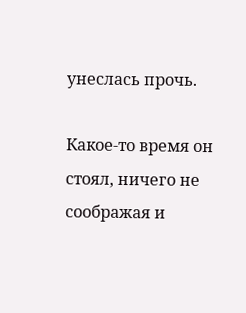унеслась прочь.

Какое-то время он стоял, ничего не соображая и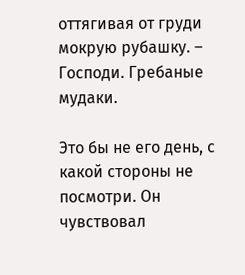оттягивая от груди мокрую рубашку. – Господи. Гребаные мудаки.

Это бы не его день, с какой стороны не посмотри. Он чувствовал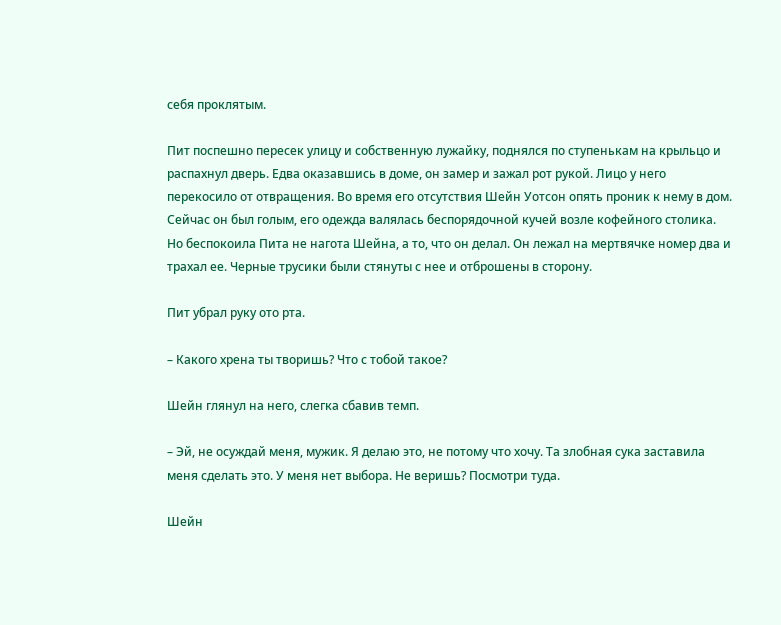себя проклятым.

Пит поспешно пересек улицу и собственную лужайку, поднялся по ступенькам на крыльцо и распахнул дверь. Едва оказавшись в доме, он замер и зажал рот рукой. Лицо у него перекосило от отвращения. Во время его отсутствия Шейн Уотсон опять проник к нему в дом. Сейчас он был голым, его одежда валялась беспорядочной кучей возле кофейного столика. Но беспокоила Пита не нагота Шейна, а то, что он делал. Он лежал на мертвячке номер два и трахал ее. Черные трусики были стянуты с нее и отброшены в сторону.

Пит убрал руку ото рта.

– Какого хрена ты творишь? Что с тобой такое?

Шейн глянул на него, слегка сбавив темп.

– Эй, не осуждай меня, мужик. Я делаю это, не потому что хочу. Та злобная сука заставила меня сделать это. У меня нет выбора. Не веришь? Посмотри туда.

Шейн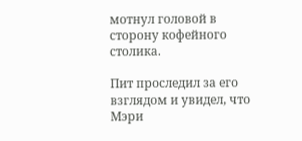мотнул головой в сторону кофейного столика.

Пит проследил за его взглядом и увидел, что Мэри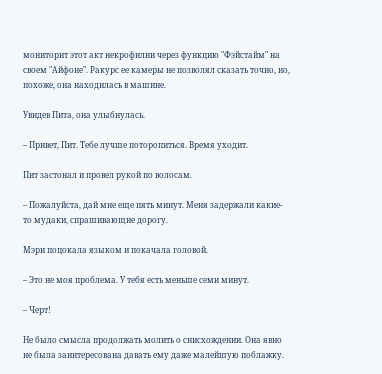мониторит этот акт некрофилии через функцию "Фэйстайм" на своем "Айфоне". Ракурс ее камеры не позволял сказать точно, но, похоже, она находилась в машине.

Увидев Пита, она улыбнулась.

– Привет, Пит. Тебе лучше поторопиться. Время уходит.

Пит застонал и провел рукой по волосам.

– Пожалуйста, дай мне еще пять минут. Меня задержали какие-то мудаки, спрашивающие дорогу.

Мэри поцокала языком и покачала головой.

– Это не моя проблема. У тебя есть меньше семи минут.

– Черт!

Не было смысла продолжать молить о снисхождении. Она явно не была заинтересована давать ему даже малейшую поблажку.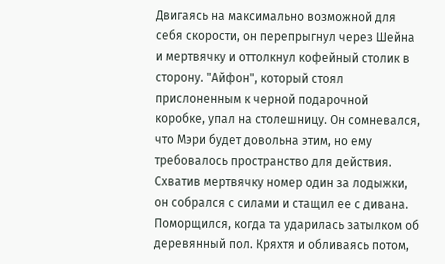Двигаясь на максимально возможной для себя скорости, он перепрыгнул через Шейна и мертвячку и оттолкнул кофейный столик в сторону. "Айфон", который стоял прислоненным к черной подарочной коробке, упал на столешницу. Он сомневался, что Мэри будет довольна этим, но ему требовалось пространство для действия. Схватив мертвячку номер один за лодыжки, он собрался с силами и стащил ее с дивана. Поморщился, когда та ударилась затылком об деревянный пол. Кряхтя и обливаясь потом,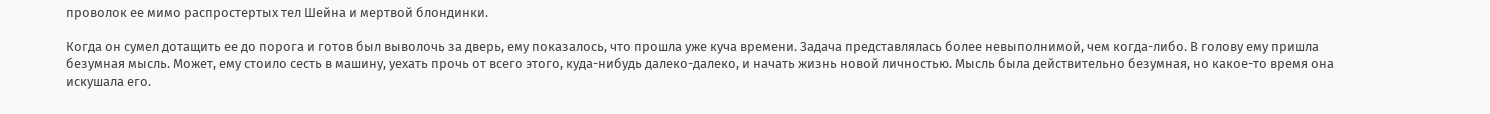проволок ее мимо распростертых тел Шейна и мертвой блондинки.

Когда он сумел дотащить ее до порога и готов был выволочь за дверь, ему показалось, что прошла уже куча времени. Задача представлялась более невыполнимой, чем когда-либо. В голову ему пришла безумная мысль. Может, ему стоило сесть в машину, уехать прочь от всего этого, куда-нибудь далеко-далеко, и начать жизнь новой личностью. Мысль была действительно безумная, но какое-то время она искушала его.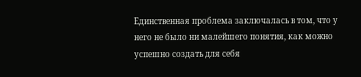Единственная проблема заключалась в том, что у него не было ни малейшего понятия, как можно успешно создать для себя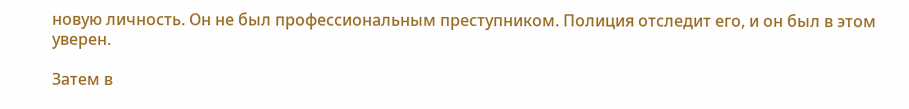новую личность. Он не был профессиональным преступником. Полиция отследит его, и он был в этом уверен.

Затем в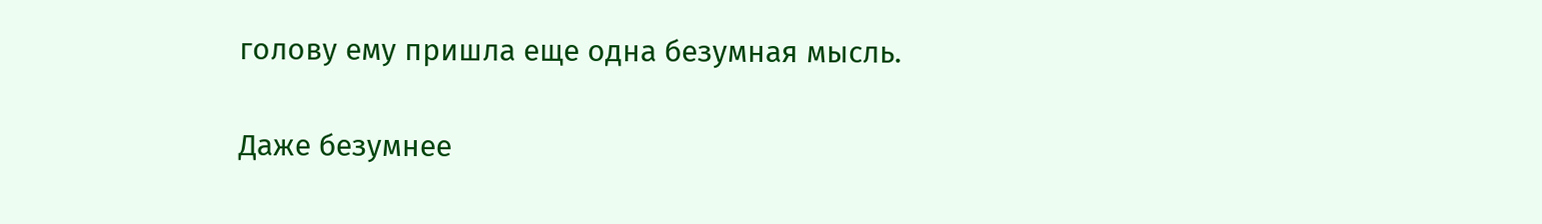голову ему пришла еще одна безумная мысль.

Даже безумнее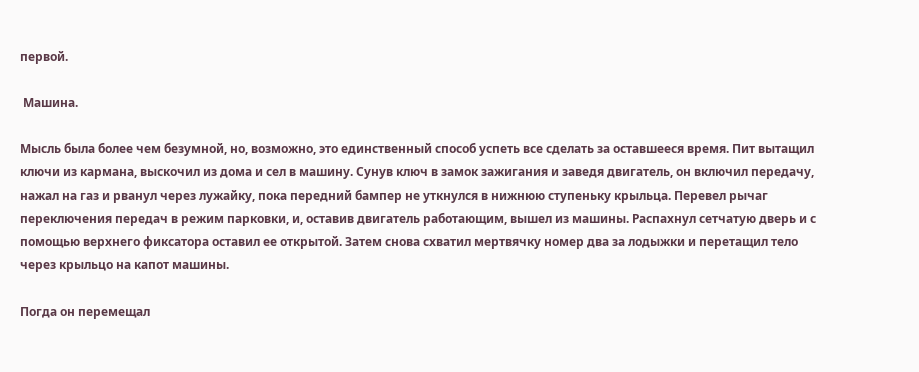первой.

 Машина.

Мысль была более чем безумной, но, возможно, это единственный способ успеть все сделать за оставшееся время. Пит вытащил ключи из кармана, выскочил из дома и сел в машину. Сунув ключ в замок зажигания и заведя двигатель, он включил передачу, нажал на газ и рванул через лужайку, пока передний бампер не уткнулся в нижнюю ступеньку крыльца. Перевел рычаг переключения передач в режим парковки, и, оставив двигатель работающим, вышел из машины. Распахнул сетчатую дверь и с помощью верхнего фиксатора оставил ее открытой. Затем снова схватил мертвячку номер два за лодыжки и перетащил тело через крыльцо на капот машины.

Погда он перемещал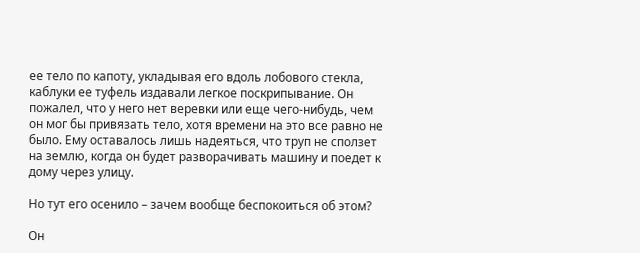ее тело по капоту, укладывая его вдоль лобового стекла, каблуки ее туфель издавали легкое поскрипывание. Он пожалел, что у него нет веревки или еще чего-нибудь, чем он мог бы привязать тело, хотя времени на это все равно не было. Ему оставалось лишь надеяться, что труп не сползет на землю, когда он будет разворачивать машину и поедет к дому через улицу.

Но тут его осенило – зачем вообще беспокоиться об этом?

Он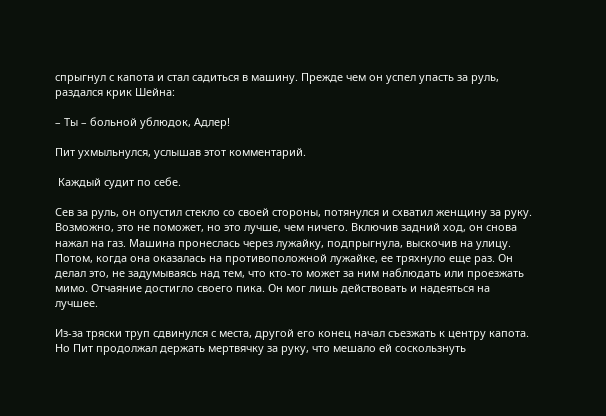спрыгнул с капота и стал садиться в машину. Прежде чем он успел упасть за руль, раздался крик Шейна:

– Ты – больной ублюдок, Адлер!

Пит ухмыльнулся, услышав этот комментарий.

 Каждый судит по себе.

Сев за руль, он опустил стекло со своей стороны, потянулся и схватил женщину за руку. Возможно, это не поможет, но это лучше, чем ничего. Включив задний ход, он снова нажал на газ. Машина пронеслась через лужайку, подпрыгнула, выскочив на улицу. Потом, когда она оказалась на противоположной лужайке, ее тряхнуло еще раз. Он делал это, не задумываясь над тем, что кто-то может за ним наблюдать или проезжать мимо. Отчаяние достигло своего пика. Он мог лишь действовать и надеяться на лучшее.

Из-за тряски труп сдвинулся с места, другой его конец начал съезжать к центру капота. Но Пит продолжал держать мертвячку за руку, что мешало ей соскользнуть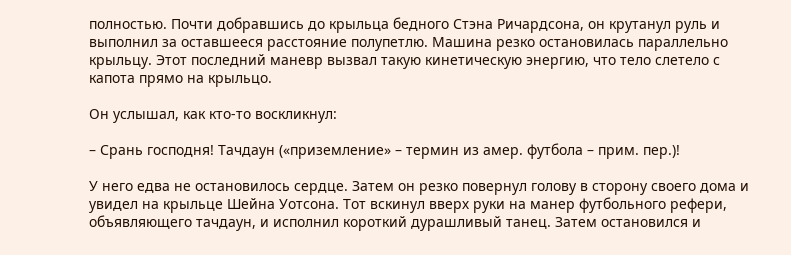полностью. Почти добравшись до крыльца бедного Стэна Ричардсона, он крутанул руль и выполнил за оставшееся расстояние полупетлю. Машина резко остановилась параллельно крыльцу. Этот последний маневр вызвал такую кинетическую энергию, что тело слетело с капота прямо на крыльцо.

Он услышал, как кто-то воскликнул:

– Срань господня! Тачдаун («приземление» – термин из амер. футбола – прим. пер.)!

У него едва не остановилось сердце. Затем он резко повернул голову в сторону своего дома и увидел на крыльце Шейна Уотсона. Тот вскинул вверх руки на манер футбольного рефери, объявляющего тачдаун, и исполнил короткий дурашливый танец. Затем остановился и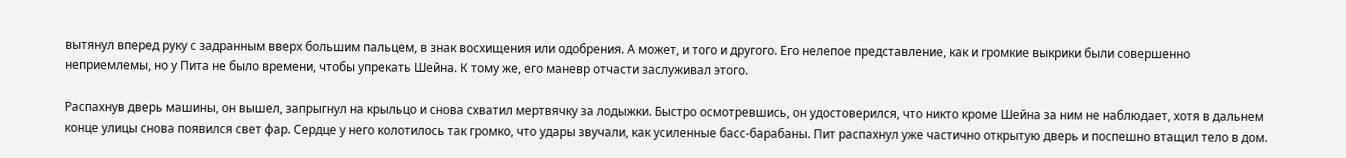вытянул вперед руку с задранным вверх большим пальцем, в знак восхищения или одобрения. А может, и того и другого. Его нелепое представление, как и громкие выкрики были совершенно неприемлемы, но у Пита не было времени, чтобы упрекать Шейна. К тому же, его маневр отчасти заслуживал этого.

Распахнув дверь машины, он вышел, запрыгнул на крыльцо и снова схватил мертвячку за лодыжки. Быстро осмотревшись, он удостоверился, что никто кроме Шейна за ним не наблюдает, хотя в дальнем конце улицы снова появился свет фар. Сердце у него колотилось так громко, что удары звучали, как усиленные басс-барабаны. Пит распахнул уже частично открытую дверь и поспешно втащил тело в дом.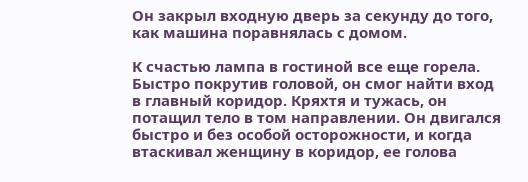Он закрыл входную дверь за секунду до того, как машина поравнялась с домом.

К счастью лампа в гостиной все еще горела. Быстро покрутив головой, он смог найти вход в главный коридор. Кряхтя и тужась, он потащил тело в том направлении. Он двигался быстро и без особой осторожности, и когда втаскивал женщину в коридор, ее голова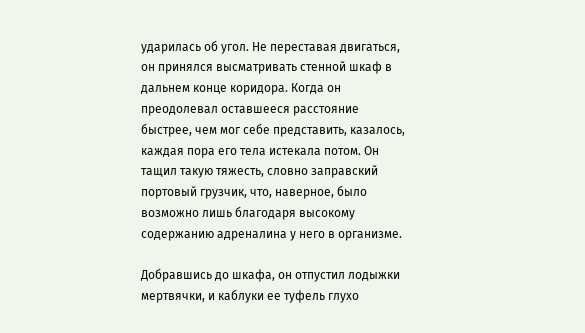ударилась об угол. Не переставая двигаться, он принялся высматривать стенной шкаф в дальнем конце коридора. Когда он преодолевал оставшееся расстояние быстрее, чем мог себе представить, казалось, каждая пора его тела истекала потом. Он тащил такую тяжесть, словно заправский портовый грузчик, что, наверное, было возможно лишь благодаря высокому содержанию адреналина у него в организме.

Добравшись до шкафа, он отпустил лодыжки мертвячки, и каблуки ее туфель глухо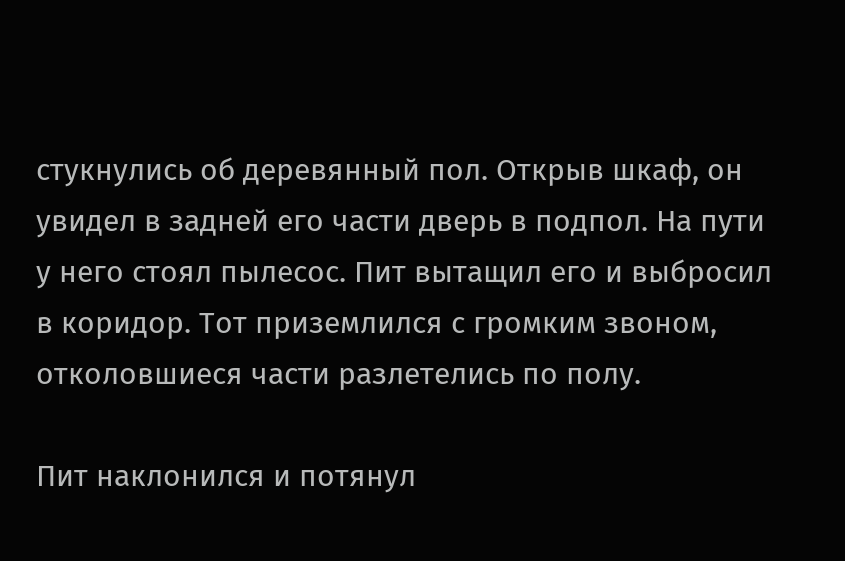стукнулись об деревянный пол. Открыв шкаф, он увидел в задней его части дверь в подпол. На пути у него стоял пылесос. Пит вытащил его и выбросил в коридор. Тот приземлился с громким звоном, отколовшиеся части разлетелись по полу.

Пит наклонился и потянул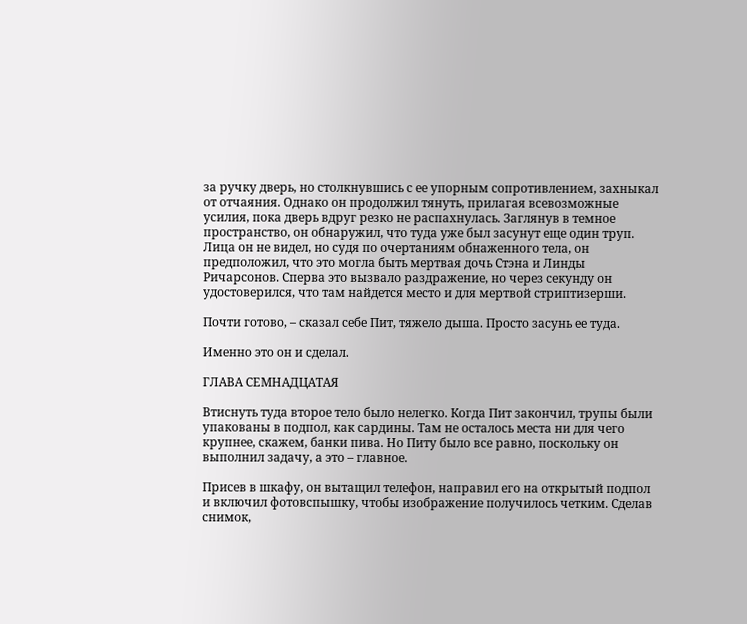за ручку дверь, но столкнувшись с ее упорным сопротивлением, захныкал от отчаяния. Однако он продолжил тянуть, прилагая всевозможные усилия, пока дверь вдруг резко не распахнулась. Заглянув в темное пространство, он обнаружил, что туда уже был засунут еще один труп. Лица он не видел, но судя по очертаниям обнаженного тела, он предположил, что это могла быть мертвая дочь Стэна и Линды Ричарсонов. Сперва это вызвало раздражение, но через секунду он удостоверился, что там найдется место и для мертвой стриптизерши.

Почти готово, – сказал себе Пит, тяжело дыша. Просто засунь ее туда.

Именно это он и сделал.

ГЛАВА СЕМНАДЦАТАЯ

Втиснуть туда второе тело было нелегко. Когда Пит закончил, трупы были упакованы в подпол, как сардины. Там не осталось места ни для чего крупнее, скажем, банки пива. Но Питу было все равно, поскольку он выполнил задачу, а это – главное.

Присев в шкафу, он вытащил телефон, направил его на открытый подпол и включил фотовспышку, чтобы изображение получилось четким. Сделав снимок,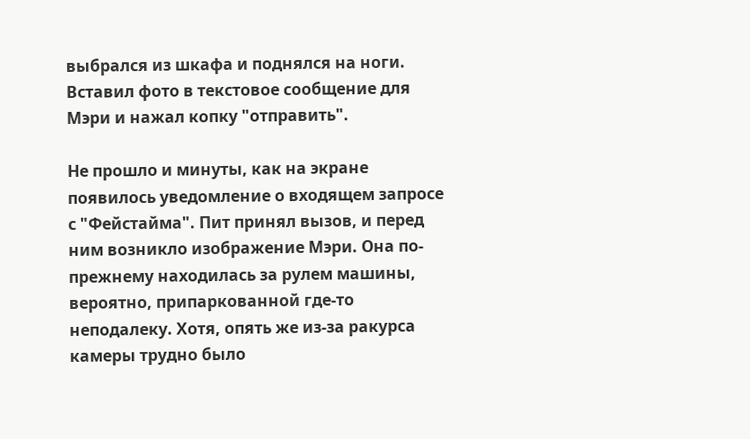выбрался из шкафа и поднялся на ноги. Вставил фото в текстовое сообщение для Мэри и нажал копку "отправить".

Не прошло и минуты, как на экране появилось уведомление о входящем запросе с "Фейстайма". Пит принял вызов, и перед ним возникло изображение Мэри. Она по-прежнему находилась за рулем машины, вероятно, припаркованной где-то неподалеку. Хотя, опять же из-за ракурса камеры трудно было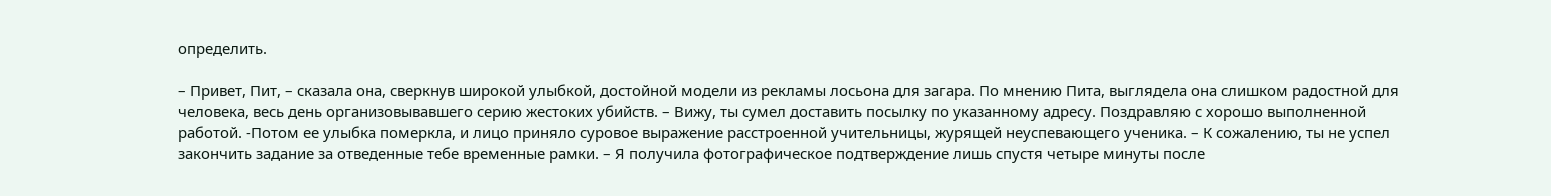определить.

– Привет, Пит, – сказала она, сверкнув широкой улыбкой, достойной модели из рекламы лосьона для загара. По мнению Пита, выглядела она слишком радостной для человека, весь день организовывавшего серию жестоких убийств. – Вижу, ты сумел доставить посылку по указанному адресу. Поздравляю с хорошо выполненной работой. -Потом ее улыбка померкла, и лицо приняло суровое выражение расстроенной учительницы, журящей неуспевающего ученика. – К сожалению, ты не успел закончить задание за отведенные тебе временные рамки. – Я получила фотографическое подтверждение лишь спустя четыре минуты после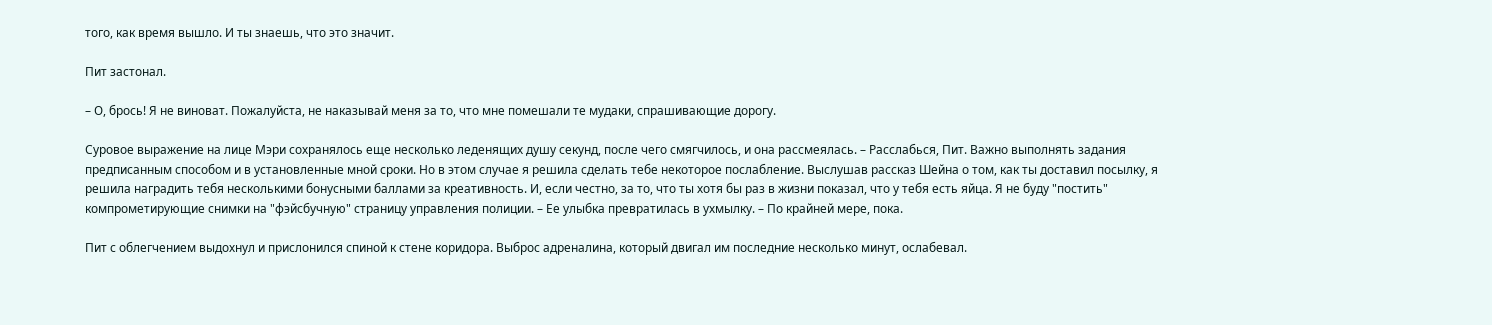того, как время вышло. И ты знаешь, что это значит.

Пит застонал.

– О, брось! Я не виноват. Пожалуйста, не наказывай меня за то, что мне помешали те мудаки, спрашивающие дорогу.

Суровое выражение на лице Мэри сохранялось еще несколько леденящих душу секунд, после чего смягчилось, и она рассмеялась. – Расслабься, Пит. Важно выполнять задания предписанным способом и в установленные мной сроки. Но в этом случае я решила сделать тебе некоторое послабление. Выслушав рассказ Шейна о том, как ты доставил посылку, я решила наградить тебя несколькими бонусными баллами за креативность. И, если честно, за то, что ты хотя бы раз в жизни показал, что у тебя есть яйца. Я не буду "постить" компрометирующие снимки на "фэйсбучную" страницу управления полиции. – Ее улыбка превратилась в ухмылку. – По крайней мере, пока.

Пит с облегчением выдохнул и прислонился спиной к стене коридора. Выброс адреналина, который двигал им последние несколько минут, ослабевал.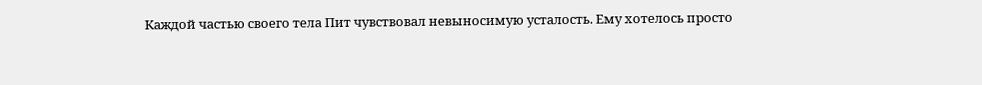Каждой частью своего тела Пит чувствовал невыносимую усталость. Ему хотелось просто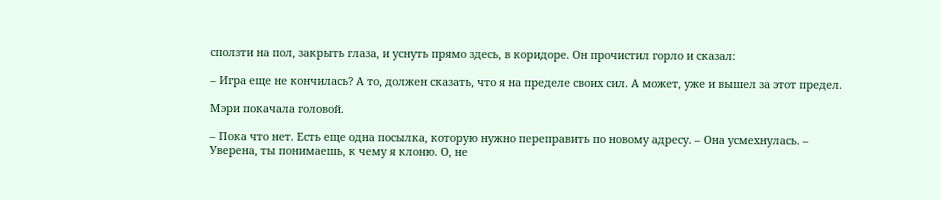сползти на пол, закрыть глаза, и уснуть прямо здесь, в коридоре. Он прочистил горло и сказал:

– Игра еще не кончилась? А то, должен сказать, что я на пределе своих сил. А может, уже и вышел за этот предел.

Мэри покачала головой.

– Пока что нет. Есть еще одна посылка, которую нужно переправить по новому адресу. – Она усмехнулась. – Уверена, ты понимаешь, к чему я клоню. О, не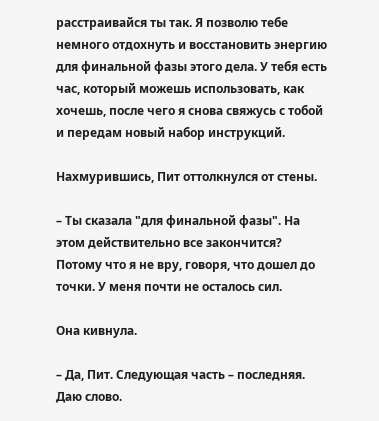расстраивайся ты так. Я позволю тебе немного отдохнуть и восстановить энергию для финальной фазы этого дела. У тебя есть час, который можешь использовать, как хочешь, после чего я снова свяжусь с тобой и передам новый набор инструкций.

Нахмурившись, Пит оттолкнулся от стены.

– Ты сказала "для финальной фазы". На этом действительно все закончится? Потому что я не вру, говоря, что дошел до точки. У меня почти не осталось сил.

Она кивнула.

– Да, Пит. Следующая часть – последняя. Даю слово.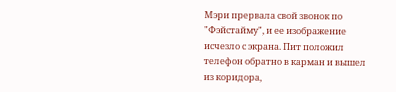Мэри прервала свой звонок по "Фэйстайму", и ее изображение исчезло с экрана. Пит положил телефон обратно в карман и вышел из коридора,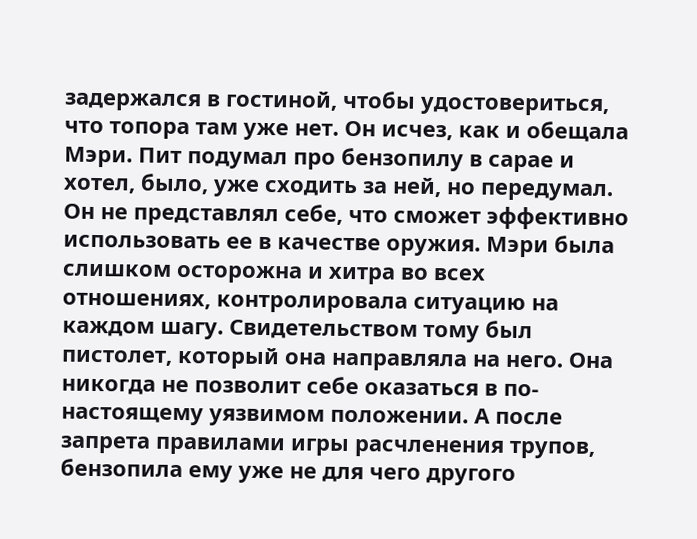задержался в гостиной, чтобы удостовериться, что топора там уже нет. Он исчез, как и обещала Мэри. Пит подумал про бензопилу в сарае и хотел, было, уже сходить за ней, но передумал. Он не представлял себе, что сможет эффективно использовать ее в качестве оружия. Мэри была слишком осторожна и хитра во всех отношениях, контролировала ситуацию на каждом шагу. Свидетельством тому был пистолет, который она направляла на него. Она никогда не позволит себе оказаться в по-настоящему уязвимом положении. А после запрета правилами игры расчленения трупов, бензопила ему уже не для чего другого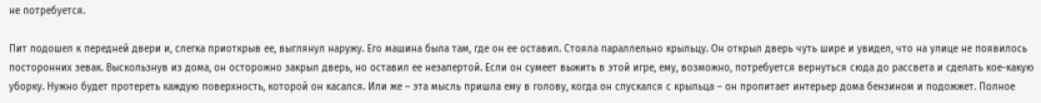не потребуется.

Пит подошел к передней двери и, слегка приоткрыв ее, выглянул наружу. Его машина была там, где он ее оставил. Стояла параллельно крыльцу. Он открыл дверь чуть шире и увидел, что на улице не появилось посторонних зевак. Выскользнув из дома, он осторожно закрыл дверь, но оставил ее незапертой. Если он сумеет выжить в этой игре, ему, возможно, потребуется вернуться сюда до рассвета и сделать кое-какую уборку. Нужно будет протереть каждую поверхность, которой он касался. Или же – эта мысль пришла ему в голову, когда он спускался с крыльца – он пропитает интерьер дома бензином и подожжет. Полное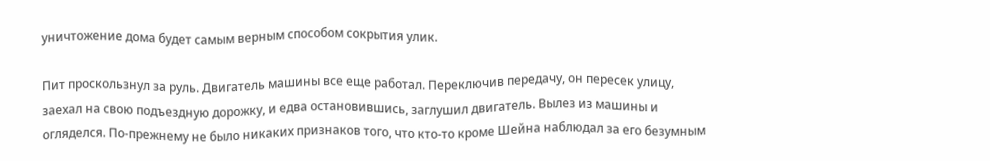уничтожение дома будет самым верным способом сокрытия улик.

Пит проскользнул за руль. Двигатель машины все еще работал. Переключив передачу, он пересек улицу, заехал на свою подъездную дорожку, и едва остановившись, заглушил двигатель. Вылез из машины и огляделся. По-прежнему не было никаких признаков того, что кто-то кроме Шейна наблюдал за его безумным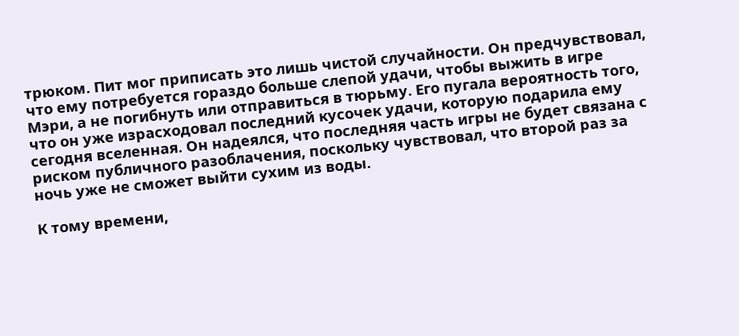трюком. Пит мог приписать это лишь чистой случайности. Он предчувствовал, что ему потребуется гораздо больше слепой удачи, чтобы выжить в игре Мэри, а не погибнуть или отправиться в тюрьму. Его пугала вероятность того, что он уже израсходовал последний кусочек удачи, которую подарила ему сегодня вселенная. Он надеялся, что последняя часть игры не будет связана с риском публичного разоблачения, поскольку чувствовал, что второй раз за ночь уже не сможет выйти сухим из воды.

К тому времени,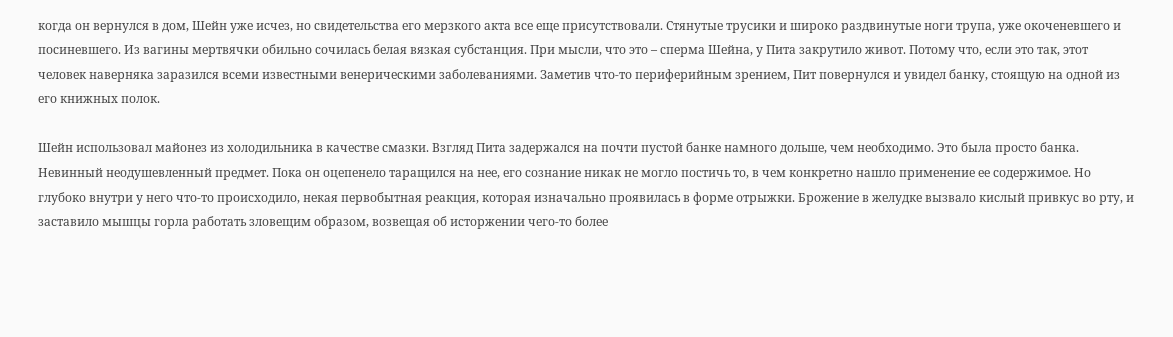когда он вернулся в дом, Шейн уже исчез, но свидетельства его мерзкого акта все еще присутствовали. Стянутые трусики и широко раздвинутые ноги трупа, уже окоченевшего и посиневшего. Из вагины мертвячки обильно сочилась белая вязкая субстанция. При мысли, что это – сперма Шейна, у Пита закрутило живот. Потому что, если это так, этот человек наверняка заразился всеми известными венерическими заболеваниями. Заметив что-то периферийным зрением, Пит повернулся и увидел банку, стоящую на одной из его книжных полок.

Шейн использовал майонез из холодильника в качестве смазки. Взгляд Пита задержался на почти пустой банке намного дольше, чем необходимо. Это была просто банка. Невинный неодушевленный предмет. Пока он оцепенело таращился на нее, его сознание никак не могло постичь то, в чем конкретно нашло применение ее содержимое. Но глубоко внутри у него что-то происходило, некая первобытная реакция, которая изначально проявилась в форме отрыжки. Брожение в желудке вызвало кислый привкус во рту, и заставило мышцы горла работать зловещим образом, возвещая об исторжении чего-то более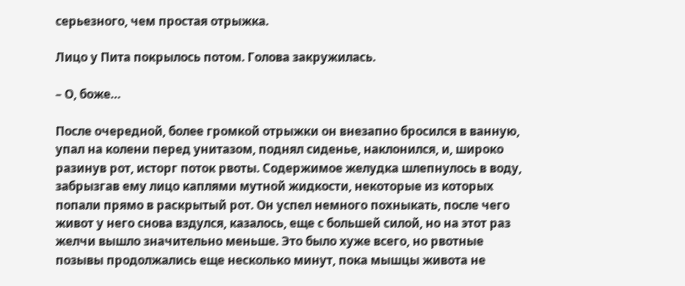серьезного, чем простая отрыжка.

Лицо у Пита покрылось потом. Голова закружилась.

– О, боже…

После очередной, более громкой отрыжки он внезапно бросился в ванную, упал на колени перед унитазом, поднял сиденье, наклонился, и, широко разинув рот, исторг поток рвоты. Содержимое желудка шлепнулось в воду, забрызгав ему лицо каплями мутной жидкости, некоторые из которых попали прямо в раскрытый рот. Он успел немного похныкать, после чего живот у него снова вздулся, казалось, еще с большей силой, но на этот раз желчи вышло значительно меньше. Это было хуже всего, но рвотные позывы продолжались еще несколько минут, пока мышцы живота не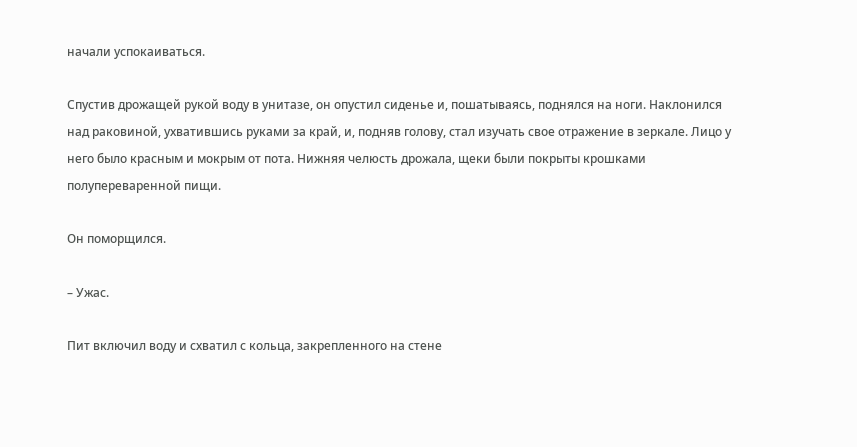начали успокаиваться.

Спустив дрожащей рукой воду в унитазе, он опустил сиденье и, пошатываясь, поднялся на ноги. Наклонился над раковиной, ухватившись руками за край, и, подняв голову, стал изучать свое отражение в зеркале. Лицо у него было красным и мокрым от пота. Нижняя челюсть дрожала, щеки были покрыты крошками полупереваренной пищи.

Он поморщился.

– Ужас.

Пит включил воду и схватил с кольца, закрепленного на стене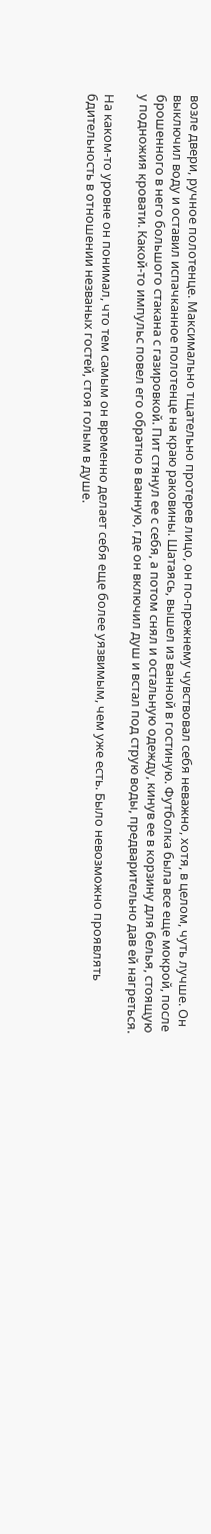возле двери, ручное полотенце. Максимально тщательно протерев лицо, он по-прежнему чувствовал себя неважно, хотя, в целом, чуть лучше. Он выключил воду и оставил испачканное полотенце на краю раковины. Шатаясь, вышел из ванной в гостиную. Футболка была все еще мокрой, после брошенного в него большого стакана с газировкой. Пит стянул ее с себя, а потом снял и остальную одежду, кинув ее в корзину для белья, стоящую у подножия кровати. Какой-то импульс повел его обратно в ванную, где он включил душ и встал под струю воды, предварительно дав ей нагреться.

На каком-то уровне он понимал, что тем самым он временно делает себя еще более уязвимым, чем уже есть. Было невозможно проявлять бдительность в отношении незваных гостей, стоя голым в душе.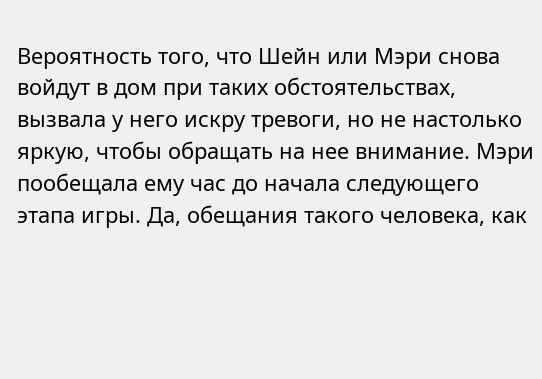Вероятность того, что Шейн или Мэри снова войдут в дом при таких обстоятельствах, вызвала у него искру тревоги, но не настолько яркую, чтобы обращать на нее внимание. Мэри пообещала ему час до начала следующего этапа игры. Да, обещания такого человека, как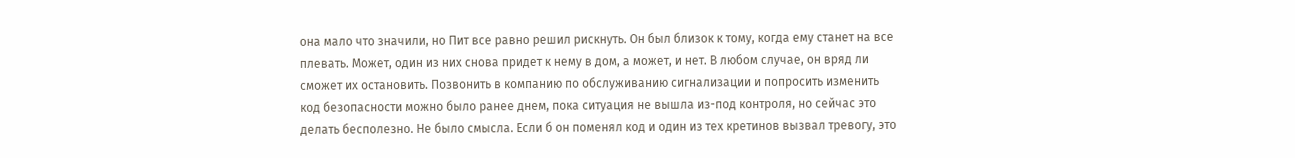она мало что значили, но Пит все равно решил рискнуть. Он был близок к тому, когда ему станет на все плевать. Может, один из них снова придет к нему в дом, а может, и нет. В любом случае, он вряд ли сможет их остановить. Позвонить в компанию по обслуживанию сигнализации и попросить изменить код безопасности можно было ранее днем, пока ситуация не вышла из-под контроля, но сейчас это делать бесполезно. Не было смысла. Если б он поменял код и один из тех кретинов вызвал тревогу, это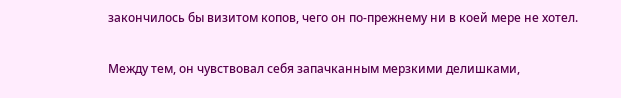закончилось бы визитом копов, чего он по-прежнему ни в коей мере не хотел.

Между тем, он чувствовал себя запачканным мерзкими делишками,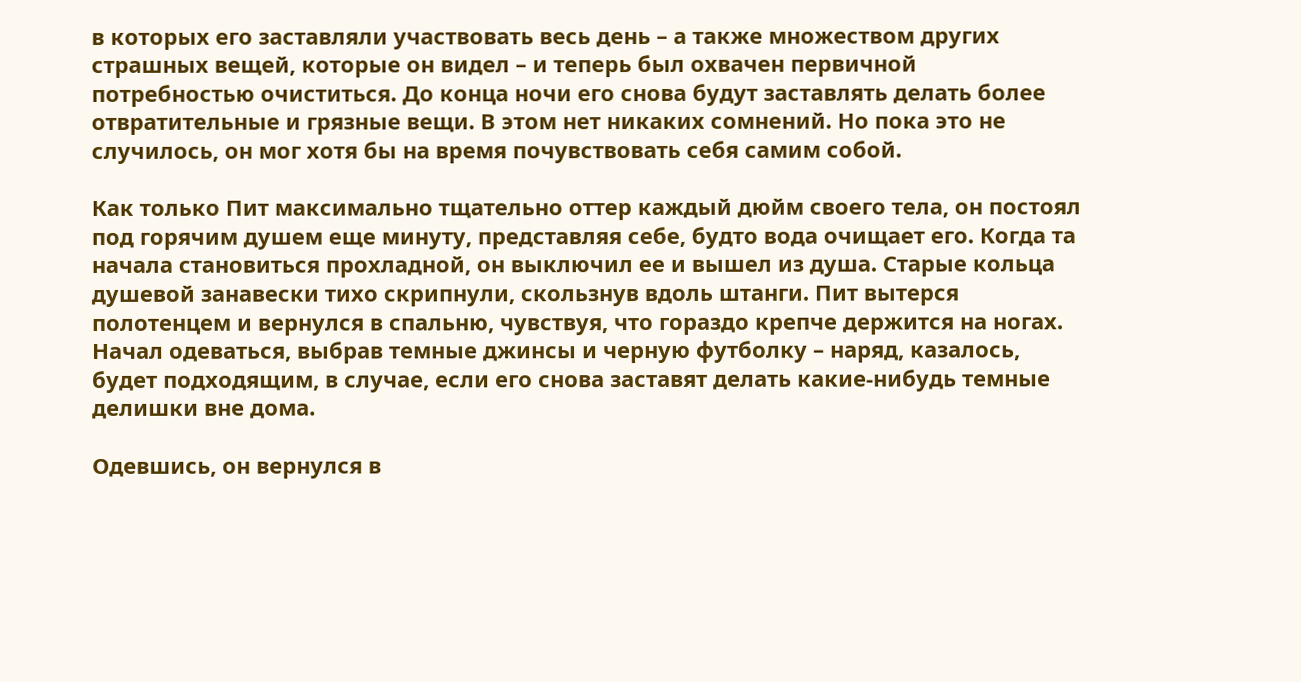в которых его заставляли участвовать весь день – а также множеством других страшных вещей, которые он видел – и теперь был охвачен первичной потребностью очиститься. До конца ночи его снова будут заставлять делать более отвратительные и грязные вещи. В этом нет никаких сомнений. Но пока это не случилось, он мог хотя бы на время почувствовать себя самим собой.

Как только Пит максимально тщательно оттер каждый дюйм своего тела, он постоял под горячим душем еще минуту, представляя себе, будто вода очищает его. Когда та начала становиться прохладной, он выключил ее и вышел из душа. Старые кольца душевой занавески тихо скрипнули, скользнув вдоль штанги. Пит вытерся полотенцем и вернулся в спальню, чувствуя, что гораздо крепче держится на ногах. Начал одеваться, выбрав темные джинсы и черную футболку – наряд, казалось, будет подходящим, в случае, если его снова заставят делать какие-нибудь темные делишки вне дома.

Одевшись, он вернулся в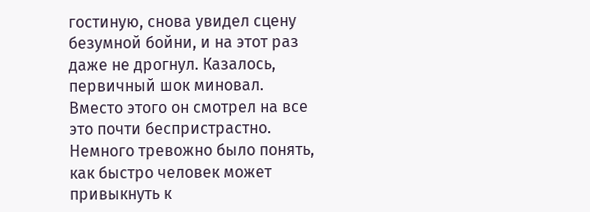гостиную, снова увидел сцену безумной бойни, и на этот раз даже не дрогнул. Казалось, первичный шок миновал. Вместо этого он смотрел на все это почти беспристрастно. Немного тревожно было понять, как быстро человек может привыкнуть к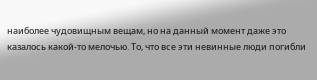наиболее чудовищным вещам, но на данный момент даже это казалось какой-то мелочью. То, что все эти невинные люди погибли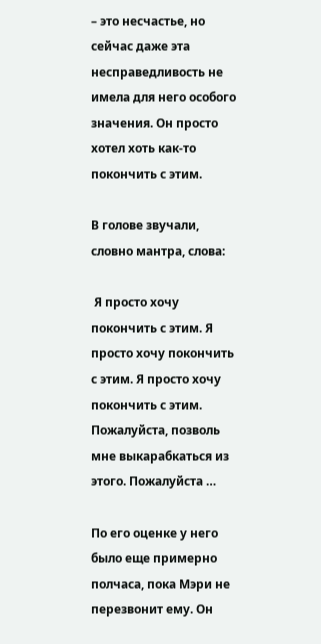– это несчастье, но сейчас даже эта несправедливость не имела для него особого значения. Он просто хотел хоть как-то покончить с этим.

В голове звучали, словно мантра, слова:

 Я просто хочу покончить с этим. Я просто хочу покончить с этим. Я просто хочу покончить с этим. Пожалуйста, позволь мне выкарабкаться из этого. Пожалуйста …

По его оценке у него было еще примерно полчаса, пока Мэри не перезвонит ему. Он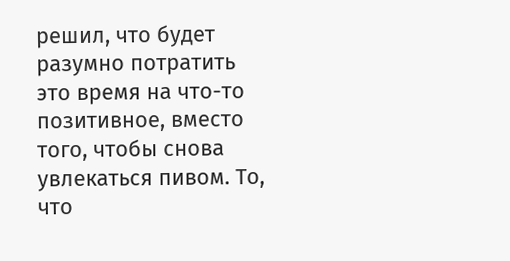решил, что будет разумно потратить это время на что-то позитивное, вместо того, чтобы снова увлекаться пивом. То, что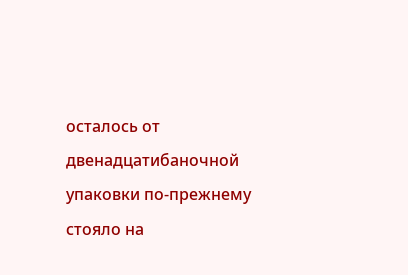осталось от двенадцатибаночной упаковки по-прежнему стояло на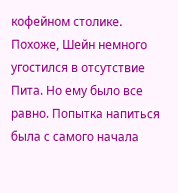кофейном столике. Похоже, Шейн немного угостился в отсутствие Пита. Но ему было все равно. Попытка напиться была с самого начала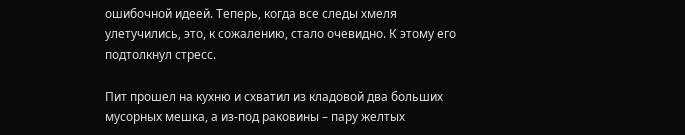ошибочной идеей. Теперь, когда все следы хмеля улетучились, это, к сожалению, стало очевидно. К этому его подтолкнул стресс.

Пит прошел на кухню и схватил из кладовой два больших мусорных мешка, а из-под раковины – пару желтых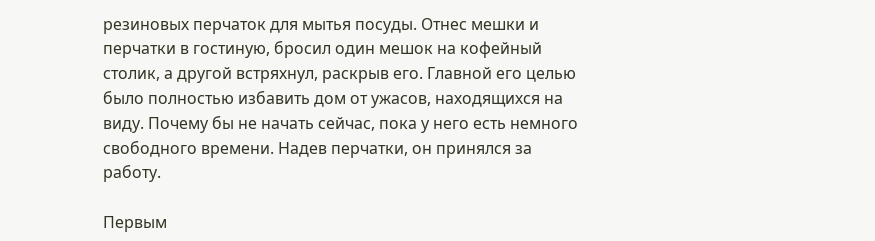резиновых перчаток для мытья посуды. Отнес мешки и перчатки в гостиную, бросил один мешок на кофейный столик, а другой встряхнул, раскрыв его. Главной его целью было полностью избавить дом от ужасов, находящихся на виду. Почему бы не начать сейчас, пока у него есть немного свободного времени. Надев перчатки, он принялся за работу.

Первым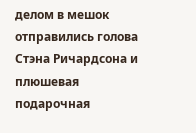делом в мешок отправились голова Стэна Ричардсона и плюшевая подарочная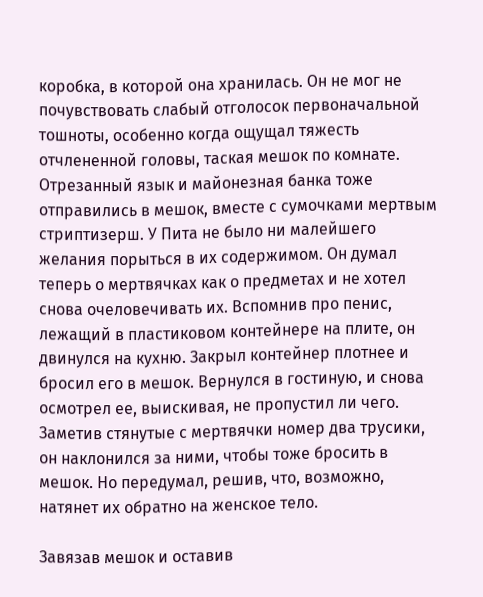коробка, в которой она хранилась. Он не мог не почувствовать слабый отголосок первоначальной тошноты, особенно когда ощущал тяжесть отчлененной головы, таская мешок по комнате. Отрезанный язык и майонезная банка тоже отправились в мешок, вместе с сумочками мертвым стриптизерш. У Пита не было ни малейшего желания порыться в их содержимом. Он думал теперь о мертвячках как о предметах и не хотел снова очеловечивать их. Вспомнив про пенис, лежащий в пластиковом контейнере на плите, он двинулся на кухню. Закрыл контейнер плотнее и бросил его в мешок. Вернулся в гостиную, и снова осмотрел ее, выискивая, не пропустил ли чего. Заметив стянутые с мертвячки номер два трусики, он наклонился за ними, чтобы тоже бросить в мешок. Но передумал, решив, что, возможно, натянет их обратно на женское тело.

Завязав мешок и оставив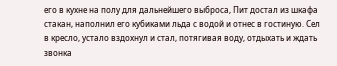его в кухне на полу для дальнейшего выброса, Пит достал из шкафа стакан, наполнил его кубиками льда с водой и отнес в гостиную. Сел в кресло, устало вздохнул и стал, потягивая воду, отдыхать и ждать звонка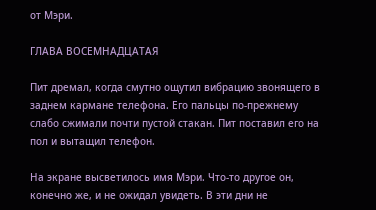от Мэри.

ГЛАВА ВОСЕМНАДЦАТАЯ

Пит дремал, когда смутно ощутил вибрацию звонящего в заднем кармане телефона. Его пальцы по-прежнему слабо сжимали почти пустой стакан. Пит поставил его на пол и вытащил телефон.

На экране высветилось имя Мэри. Что-то другое он, конечно же, и не ожидал увидеть. В эти дни не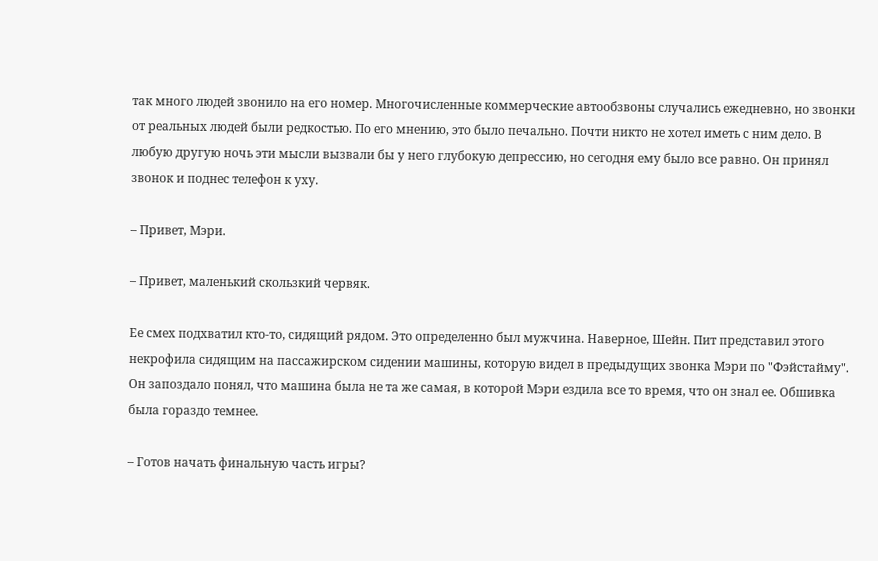так много людей звонило на его номер. Многочисленные коммерческие автообзвоны случались ежедневно, но звонки от реальных людей были редкостью. По его мнению, это было печально. Почти никто не хотел иметь с ним дело. В любую другую ночь эти мысли вызвали бы у него глубокую депрессию, но сегодня ему было все равно. Он принял звонок и поднес телефон к уху.

– Привет, Мэри.

– Привет, маленький скользкий червяк.

Ее смех подхватил кто-то, сидящий рядом. Это определенно был мужчина. Наверное, Шейн. Пит представил этого некрофила сидящим на пассажирском сидении машины, которую видел в предыдущих звонка Мэри по "Фэйстайму". Он запоздало понял, что машина была не та же самая, в которой Мэри ездила все то время, что он знал ее. Обшивка была гораздо темнее.

– Готов начать финальную часть игры?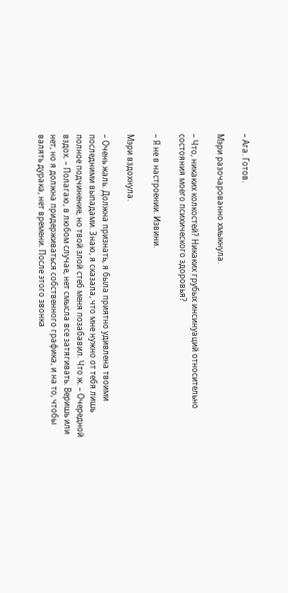– Ага. Готов.

Мэри разочарованно хмыкнула.

– Что, никаких колкостей? Никаких грубых инсинуаций относительно состояния моего психического здоровья?

– Я не в настроении. Извини.

Мэри вздохнула.

– Очень жаль. Должна признать, я была приятно удивлена твоими последними выпадами. Знаю, я сказала, что мне нужно от тебя лишь полное подчинение, но твой злой стеб меня позабавил. Что ж. – Очередной вздох. – Полагаю, в любом случае, нет смысла все затягивать. Веришь или нет, но я должна придерживаться собственного графика, и на то, чтобы валять дурака, нет времени. После этого звонка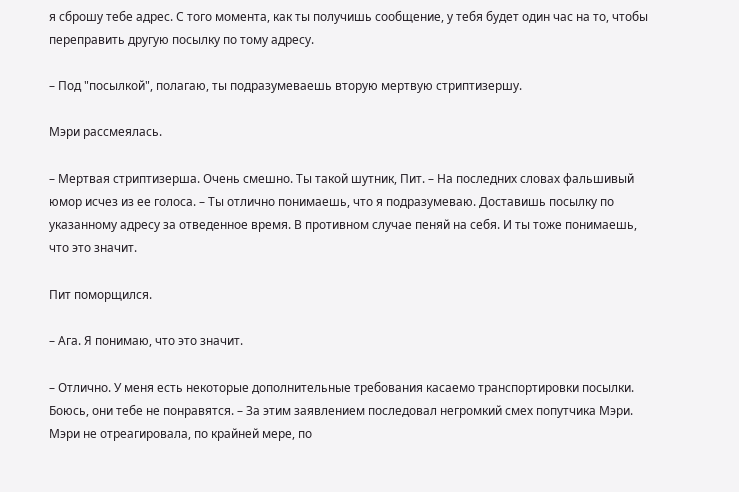я сброшу тебе адрес. С того момента, как ты получишь сообщение, у тебя будет один час на то, чтобы переправить другую посылку по тому адресу.

– Под "посылкой", полагаю, ты подразумеваешь вторую мертвую стриптизершу.

Мэри рассмеялась.

– Мертвая стриптизерша. Очень смешно. Ты такой шутник, Пит. – На последних словах фальшивый юмор исчез из ее голоса. – Ты отлично понимаешь, что я подразумеваю. Доставишь посылку по указанному адресу за отведенное время. В противном случае пеняй на себя. И ты тоже понимаешь, что это значит.

Пит поморщился.

– Ага. Я понимаю, что это значит.

– Отлично. У меня есть некоторые дополнительные требования касаемо транспортировки посылки. Боюсь, они тебе не понравятся. – За этим заявлением последовал негромкий смех попутчика Мэри. Мэри не отреагировала, по крайней мере, по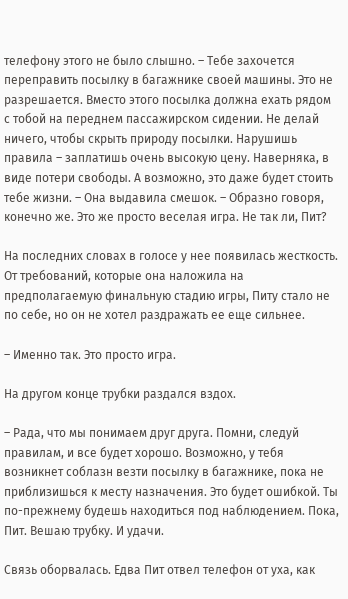телефону этого не было слышно. – Тебе захочется переправить посылку в багажнике своей машины. Это не разрешается. Вместо этого посылка должна ехать рядом с тобой на переднем пассажирском сидении. Не делай ничего, чтобы скрыть природу посылки. Нарушишь правила – заплатишь очень высокую цену. Наверняка, в виде потери свободы. А возможно, это даже будет стоить тебе жизни. – Она выдавила смешок. – Образно говоря, конечно же. Это же просто веселая игра. Не так ли, Пит?

На последних словах в голосе у нее появилась жесткость. От требований, которые она наложила на предполагаемую финальную стадию игры, Питу стало не по себе, но он не хотел раздражать ее еще сильнее.

– Именно так. Это просто игра.

На другом конце трубки раздался вздох.

– Рада, что мы понимаем друг друга. Помни, следуй правилам, и все будет хорошо. Возможно, у тебя возникнет соблазн везти посылку в багажнике, пока не приблизишься к месту назначения. Это будет ошибкой. Ты по-прежнему будешь находиться под наблюдением. Пока, Пит. Вешаю трубку. И удачи.

Связь оборвалась. Едва Пит отвел телефон от уха, как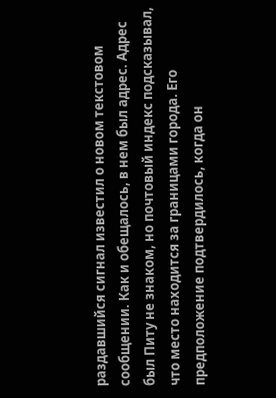раздавшийся сигнал известил о новом текстовом сообщении. Как и обещалось, в нем был адрес. Адрес был Питу не знаком, но почтовый индекс подсказывал, что место находится за границами города. Его предположение подтвердилось, когда он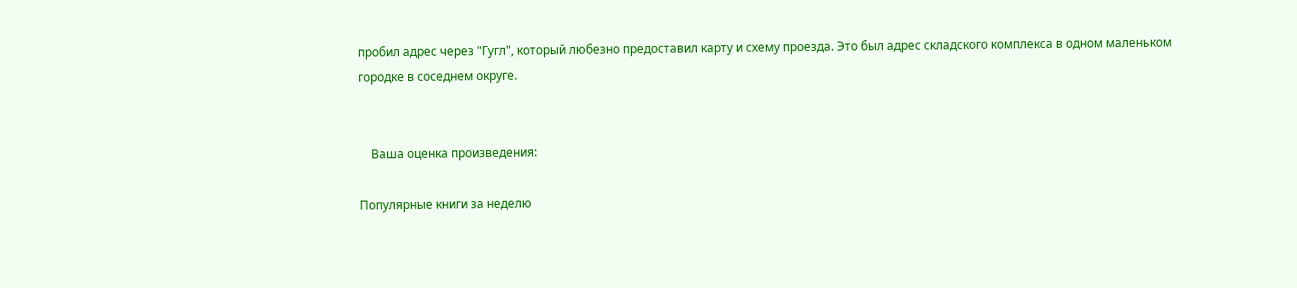пробил адрес через "Гугл", который любезно предоставил карту и схему проезда. Это был адрес складского комплекса в одном маленьком городке в соседнем округе.


    Ваша оценка произведения:

Популярные книги за неделю